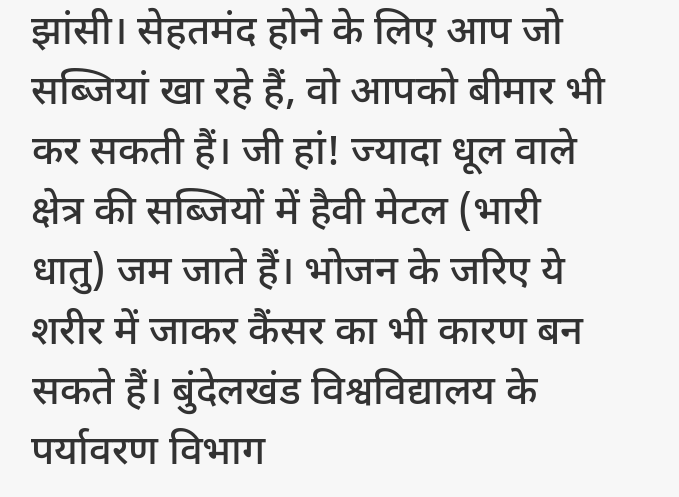झांसी। सेहतमंद होने के लिए आप जो सब्जियां खा रहे हैं, वो आपको बीमार भी कर सकती हैं। जी हां! ज्यादा धूल वाले क्षेत्र की सब्जियों में हैवी मेटल (भारी धातु) जम जाते हैं। भोजन के जरिए ये शरीर में जाकर कैंसर का भी कारण बन सकते हैं। बुंदेलखंड विश्वविद्यालय के पर्यावरण विभाग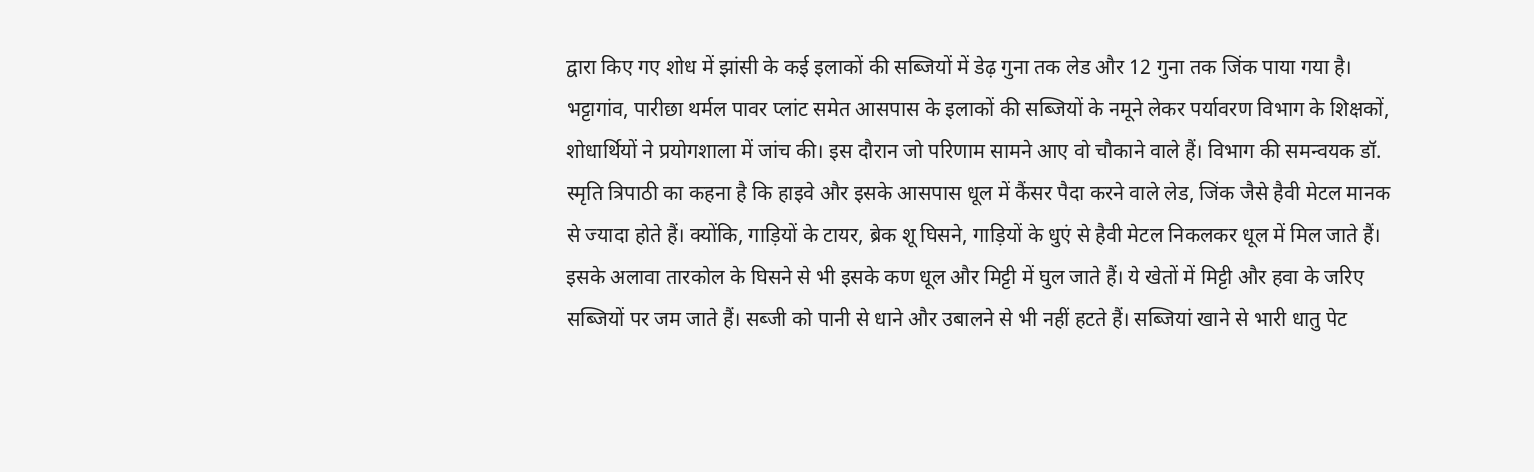द्वारा किए गए शोध में झांसी के कई इलाकों की सब्जियों में डेढ़ गुना तक लेड और 12 गुना तक जिंक पाया गया है।
भट्टागांव, पारीछा थर्मल पावर प्लांट समेत आसपास के इलाकों की सब्जियों के नमूने लेकर पर्यावरण विभाग के शिक्षकों, शोधार्थियों ने प्रयोगशाला में जांच की। इस दौरान जो परिणाम सामने आए वो चौकाने वाले हैं। विभाग की समन्वयक डॉ. स्मृति त्रिपाठी का कहना है कि हाइवे और इसके आसपास धूल में कैंसर पैदा करने वाले लेड, जिंक जैसे हैवी मेटल मानक से ज्यादा होते हैं। क्योंकि, गाड़ियों के टायर, ब्रेक शू घिसने, गाड़ियों के धुएं से हैवी मेटल निकलकर धूल में मिल जाते हैं। इसके अलावा तारकोल के घिसने से भी इसके कण धूल और मिट्टी में घुल जाते हैं। ये खेतों में मिट्टी और हवा के जरिए सब्जियों पर जम जाते हैं। सब्जी को पानी से धाने और उबालने से भी नहीं हटते हैं। सब्जियां खाने से भारी धातु पेट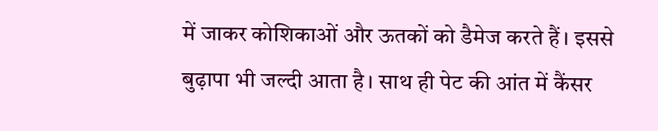में जाकर कोशिकाओं और ऊतकों को डैमेज करते हैं। इससे बुढ़ापा भी जल्दी आता है। साथ ही पेट की आंत में कैंसर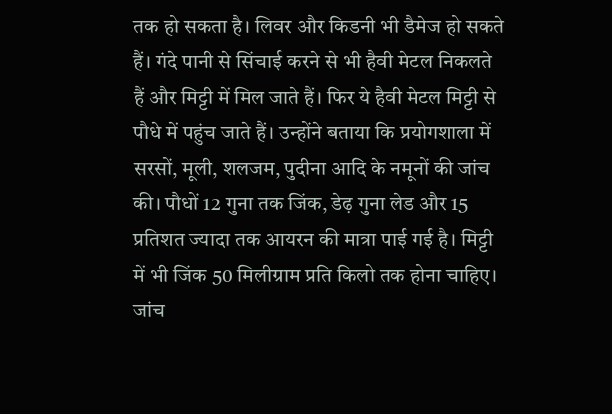तक हो सकता है। लिवर और किडनी भी डैमेज हो सकते हैं। गंदे पानी से सिंचाई करने से भी हैवी मेटल निकलते हैं और मिट्टी में मिल जाते हैं। फिर ये हैवी मेटल मिट्टी से पौधे में पहुंच जाते हैं। उन्होंने बताया कि प्रयोगशाला में सरसों, मूली, शलजम, पुदीना आदि के नमूनों की जांच की। पौधों 12 गुना तक जिंक, डेढ़ गुना लेड और 15 प्रतिशत ज्यादा तक आयरन की मात्रा पाई गई है। मिट्टी में भी जिंक 50 मिलीग्राम प्रति किलो तक होना चाहिए। जांच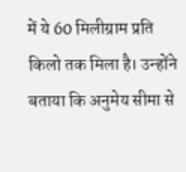में ये 60 मिलीग्राम प्रति किलो तक मिला है। उन्होंने बताया कि अनुमेय सीमा से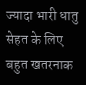ज्यादा भारी धातु सेहत के लिए बहुत खतरनाक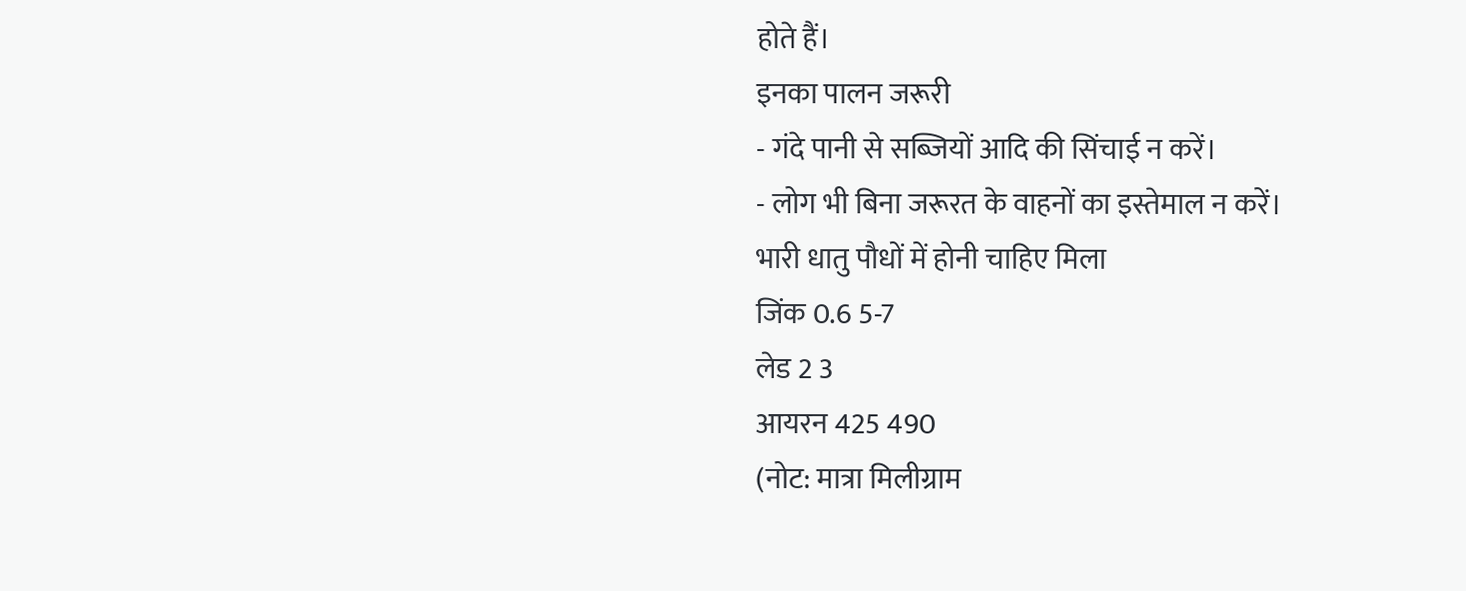होते हैं।
इनका पालन जरूरी
- गंदे पानी से सब्जियों आदि की सिंचाई न करें।
- लोग भी बिना जरूरत के वाहनों का इस्तेमाल न करें।
भारी धातु पौधों में होनी चाहिए मिला
जिंक 0.6 5-7
लेड 2 3
आयरन 425 490
(नोट: मात्रा मिलीग्राम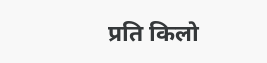प्रति किलो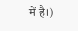में है।)